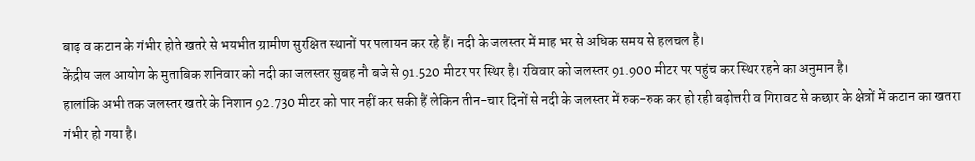बाढ़ व कटान के गंभीर होते खतरे से भयभीत ग्रामीण सुरक्षित स्थानों पर पलायन कर रहे हैं। नदी के जलस्तर में माह भर से अधिक समय से हलचल है।
केंद्रीय जल आयोग के मुताबिक शनिवार को नदी का जलस्तर सुबह नौ बजे से 91.520 मीटर पर स्थिर है। रविवार को जलस्तर 91.900 मीटर पर पहुंच कर स्थिर रहने का अनुमान है।
हालांकि अभी तक जलस्तर खतरे के निशान 92.730 मीटर को पार नहीं कर सकी हैं लेकिन तीन-चार दिनों से नदी के जलस्तर में रुक-रुक कर हो रही बढ़ोत्तरी व गिरावट से कछार के क्षेत्रों में कटान का खतरा गंभीर हो गया है।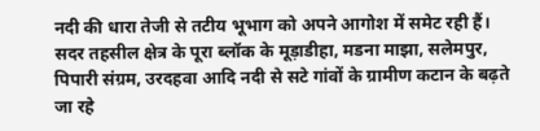नदी की धारा तेजी से तटीय भूभाग को अपने आगोश में समेट रही हैं। सदर तहसील क्षेत्र के पूरा ब्लॉक के मूड़ाडीहा, मडना माझा, सलेमपुर, पिपारी संग्रम, उरदहवा आदि नदी से सटे गांवों के ग्रामीण कटान के बढ़ते जा रहे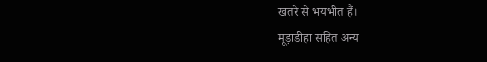खतरे से भयभीत हैं।
मूड़ाडीहा सहित अन्य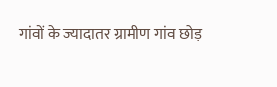गांवों के ज्यादातर ग्रामीण गांव छोड़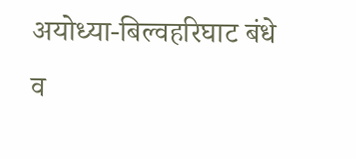अयोध्या-बिल्वहरिघाट बंधे व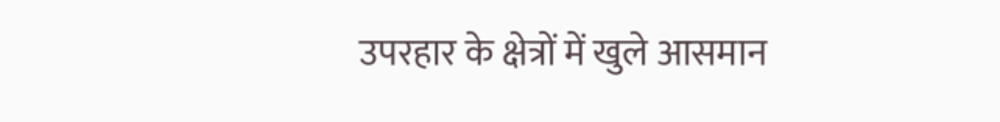उपरहार के क्षेत्रों में खुले आसमान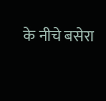के नीचे बसेरा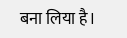बना लिया है।